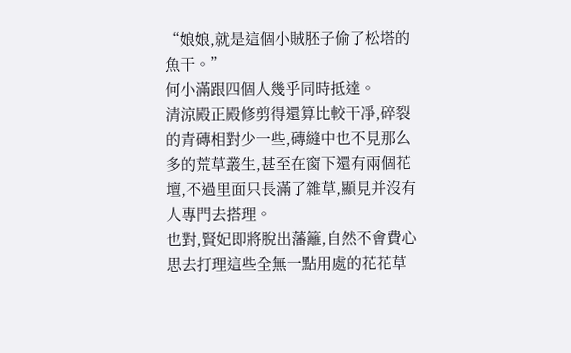“娘娘,就是這個小賊胚子偷了松塔的魚干。”
何小滿跟四個人幾乎同時抵達。
清涼殿正殿修剪得還算比較干凈,碎裂的青磚相對少一些,磚縫中也不見那么多的荒草叢生,甚至在窗下還有兩個花壇,不過里面只長滿了雜草,顯見并沒有人專門去搭理。
也對,賢妃即將脫出藩籬,自然不會費心思去打理這些全無一點用處的花花草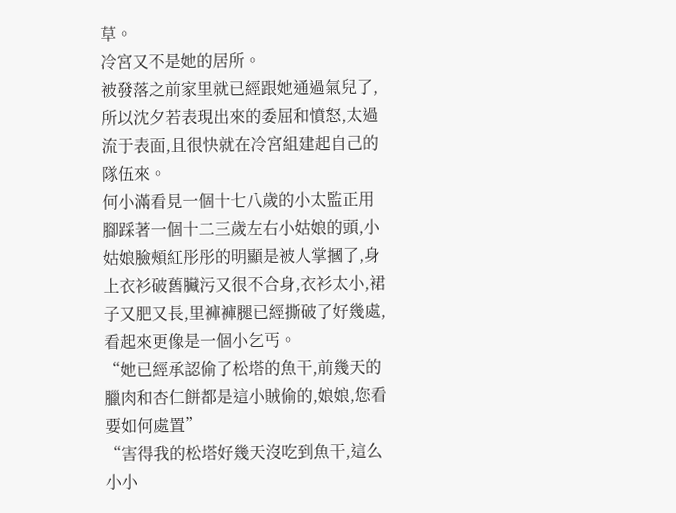草。
冷宮又不是她的居所。
被發落之前家里就已經跟她通過氣兒了,所以沈夕若表現出來的委屈和憤怒,太過流于表面,且很快就在冷宮組建起自己的隊伍來。
何小滿看見一個十七八歲的小太監正用腳踩著一個十二三歲左右小姑娘的頭,小姑娘臉頰紅彤彤的明顯是被人掌摑了,身上衣衫破舊臟污又很不合身,衣衫太小,裙子又肥又長,里褲褲腿已經撕破了好幾處,看起來更像是一個小乞丐。
“她已經承認偷了松塔的魚干,前幾天的臘肉和杏仁餅都是這小賊偷的,娘娘,您看要如何處置”
“害得我的松塔好幾天沒吃到魚干,這么小小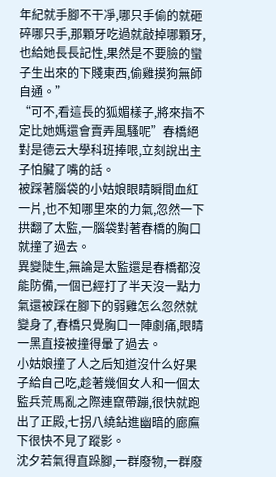年紀就手腳不干凈,哪只手偷的就砸碎哪只手,那顆牙吃過就敲掉哪顆牙,也給她長長記性,果然是不要臉的蠻子生出來的下賤東西,偷雞摸狗無師自通。”
“可不,看這長的狐媚樣子,將來指不定比她媽還會賣弄風騷呢”春橋絕對是德云大學科班捧哏,立刻說出主子怕臟了嘴的話。
被踩著腦袋的小姑娘眼睛瞬間血紅一片,也不知哪里來的力氣,忽然一下拱翻了太監,一腦袋對著春橋的胸口就撞了過去。
異變陡生,無論是太監還是春橋都沒能防備,一個已經打了半天沒一點力氣還被踩在腳下的弱雞怎么忽然就變身了,春橋只覺胸口一陣劇痛,眼睛一黑直接被撞得暈了過去。
小姑娘撞了人之后知道沒什么好果子給自己吃,趁著幾個女人和一個太監兵荒馬亂之際連竄帶蹦,很快就跑出了正殿,七拐八繞鉆進幽暗的廊廡下很快不見了蹤影。
沈夕若氣得直跺腳,一群廢物,一群廢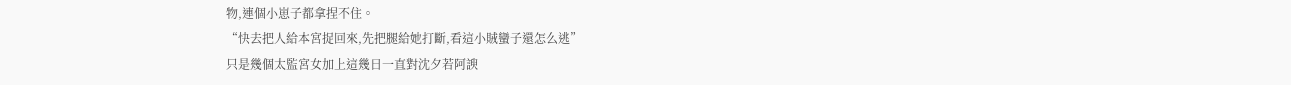物,連個小崽子都拿捏不住。
“快去把人給本宮捉回來,先把腿給她打斷,看這小賊蠻子還怎么逃”
只是幾個太監宮女加上這幾日一直對沈夕若阿諛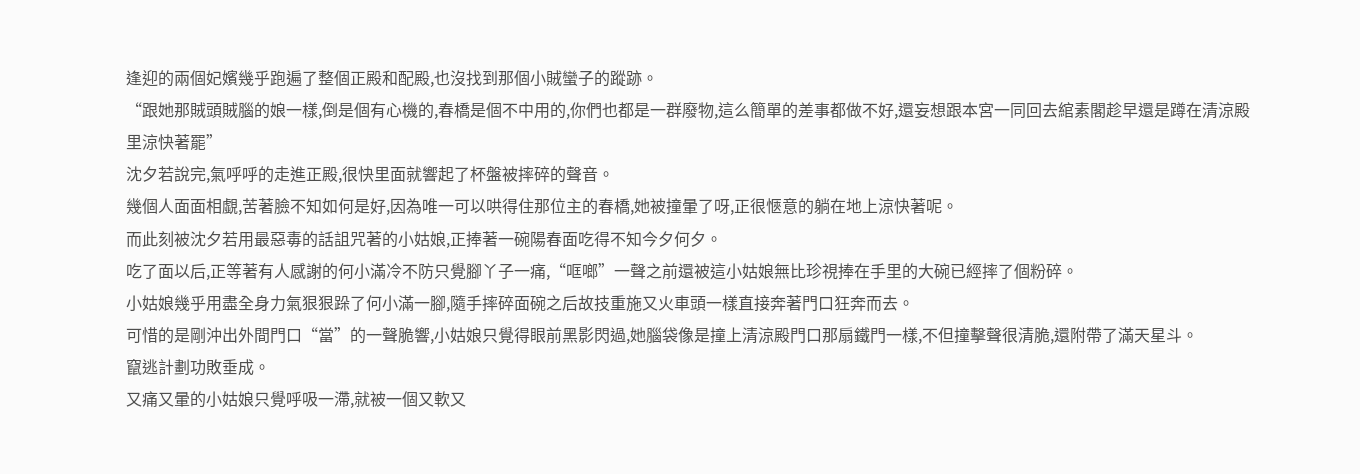逢迎的兩個妃嬪幾乎跑遍了整個正殿和配殿,也沒找到那個小賊蠻子的蹤跡。
“跟她那賊頭賊腦的娘一樣,倒是個有心機的,春橋是個不中用的,你們也都是一群廢物,這么簡單的差事都做不好,還妄想跟本宮一同回去綰素閣趁早還是蹲在清涼殿里涼快著罷”
沈夕若說完,氣呼呼的走進正殿,很快里面就響起了杯盤被摔碎的聲音。
幾個人面面相覷,苦著臉不知如何是好,因為唯一可以哄得住那位主的春橋,她被撞暈了呀,正很愜意的躺在地上涼快著呢。
而此刻被沈夕若用最惡毒的話詛咒著的小姑娘,正捧著一碗陽春面吃得不知今夕何夕。
吃了面以后,正等著有人感謝的何小滿冷不防只覺腳丫子一痛,“哐啷”一聲之前還被這小姑娘無比珍視捧在手里的大碗已經摔了個粉碎。
小姑娘幾乎用盡全身力氣狠狠跺了何小滿一腳,隨手摔碎面碗之后故技重施又火車頭一樣直接奔著門口狂奔而去。
可惜的是剛沖出外間門口“當”的一聲脆響,小姑娘只覺得眼前黑影閃過,她腦袋像是撞上清涼殿門口那扇鐵門一樣,不但撞擊聲很清脆,還附帶了滿天星斗。
竄逃計劃功敗垂成。
又痛又暈的小姑娘只覺呼吸一滯,就被一個又軟又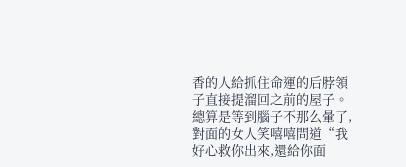香的人給抓住命運的后脖領子直接提溜回之前的屋子。
總算是等到腦子不那么暈了,對面的女人笑嘻嘻問道“我好心救你出來,還給你面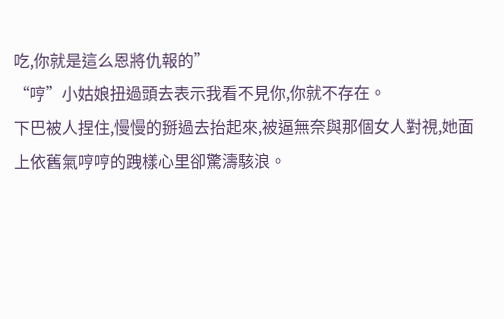吃,你就是這么恩將仇報的”
“哼”小姑娘扭過頭去表示我看不見你,你就不存在。
下巴被人捏住,慢慢的掰過去抬起來,被逼無奈與那個女人對視,她面上依舊氣哼哼的跩樣心里卻驚濤駭浪。